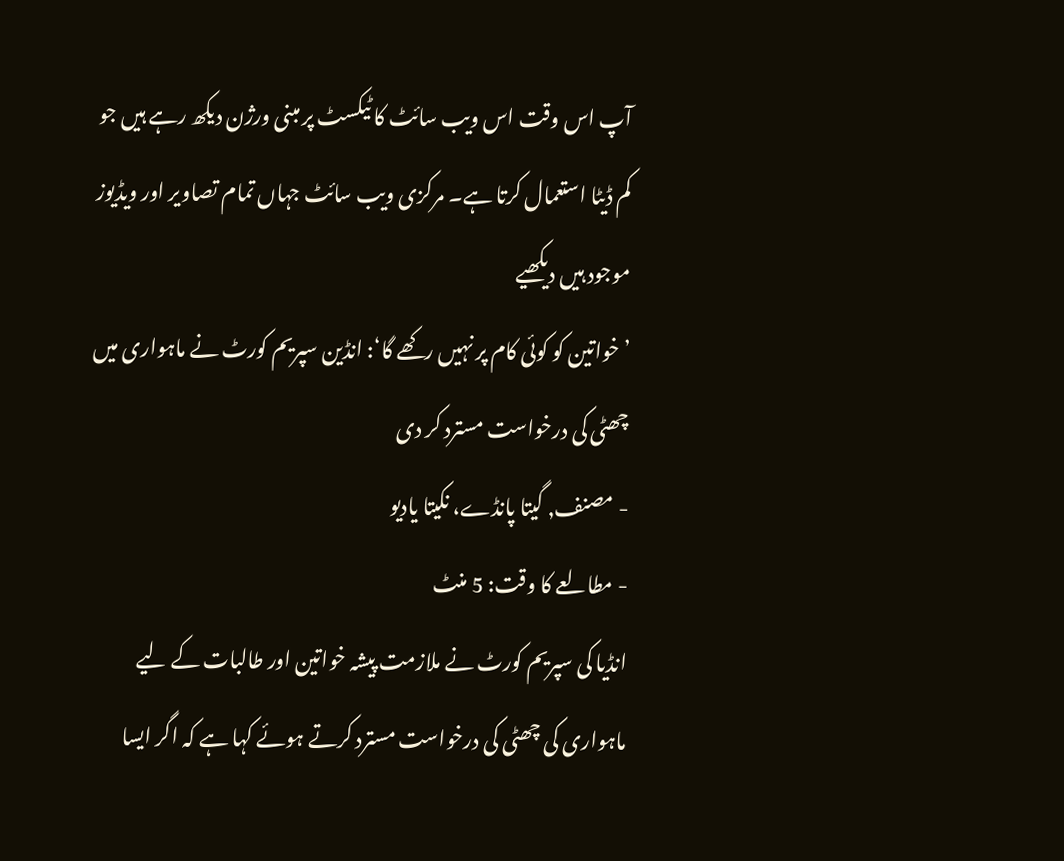آپ اس وقت اس ویب سائٹ کا ٹیکسٹ پر مبنی ورژن دیکھ رہے ہیں جو کم ڈیٹا استعمال کرتا ہے۔ مرکزی ویب سائٹ جہاں تمام تصاویر اور ویڈیوز موجود ہیں دیکھیے
’خواتین کو کوئی کام پر نہیں رکھے گا‘: انڈین سپریم کورٹ نے ماہواری میں چھٹی کی درخواست مسترد کر دی
- مصنف, گیتا پانڈے، نکیتا یادیو
- مطالعے کا وقت: 5 منٹ
انڈیا کی سپریم کورٹ نے ملازمت پیشہ خواتین اور طالبات کے لیے ماہواری کی چھٹی کی درخواست مسترد کرتے ہوئے کہا ہے کہ اگر ایسا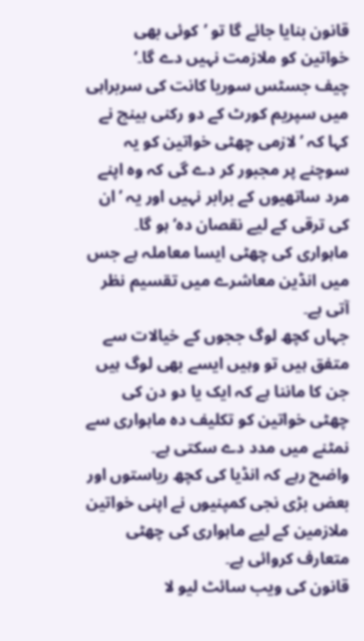قانون بنایا جائے گا تو ’کوئی بھی خواتین کو ملازمت نہیں دے گا۔‘
چیف جسٹس سوریا کانت کی سربراہی میں سپریم کورٹ کے دو رکنی بینچ نے کہا کہ ’لازمی چھٹی خواتین کو یہ سوچنے پر مجبور کر دے گی کہ وہ اپنے مرد ساتھیوں کے برابر نہیں اور یہ ’ان کی ترقی کے لیے نقصان دہ‘ ہو گا۔
ماہواری کی چھٹی ایسا معاملہ ہے جس میں انڈین معاشرے میں تقسیم نظر آتی ہے۔
جہاں کچھ لوگ ججوں کے خیالات سے متفق ہیں تو وہیں ایسے بھی لوگ ہیں جن کا ماننا ہے کہ ایک یا دو دن کی چھٹی خواتین کو تکلیف دہ ماہواری سے نمٹنے میں مدد دے سکتی ہے۔
واضح رہے کہ انڈیا کی کچھ ریاستوں اور بعض بڑی نجی کمپنیوں نے اپنی خواتین ملازمین کے لیے ماہواری کی چھٹی متعارف کروائی ہے۔
قانون کی ویب سائٹ لیو لا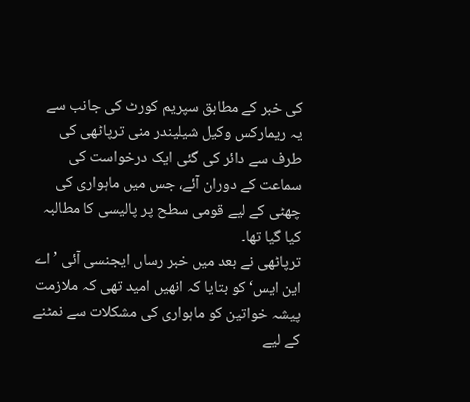کی خبر کے مطابق سپریم کورٹ کی جانب سے یہ ریمارکس وکیل شیلیندر منی ترپاٹھی کی طرف سے دائر کی گئی ایک درخواست کی سماعت کے دوران آئے، جس میں ماہواری کی چھٹی کے لیے قومی سطح پر پالیسی کا مطالبہ کیا گیا تھا۔
ترپاٹھی نے بعد میں خبر رساں ایجنسی آئی ’اے این ایس‘ کو بتایا کہ انھیں امید تھی کہ ملازمت پیشہ خواتین کو ماہواری کی مشکلات سے نمٹنے کے لیے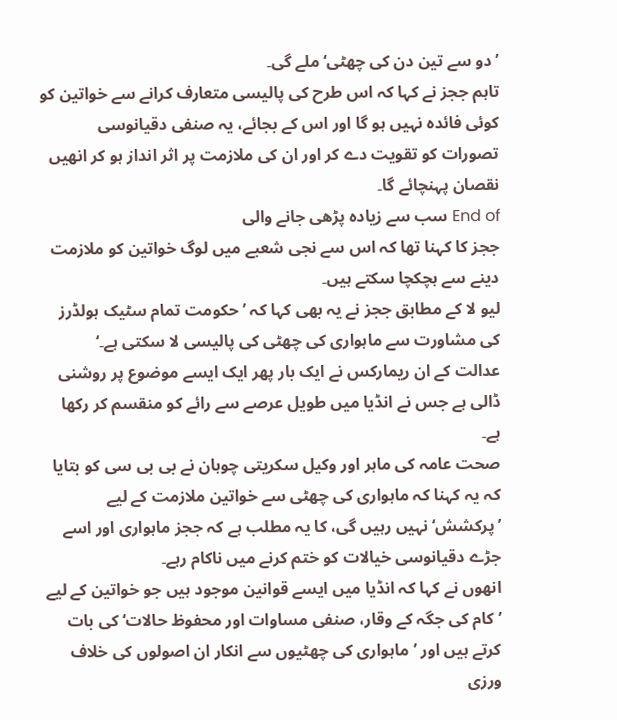’دو سے تین دن کی چھٹی‘ ملے گی۔
تاہم ججز نے کہا کہ اس طرح کی پالیسی متعارف کرانے سے خواتین کو کوئی فائدہ نہیں ہو گا اور اس کے بجائے، یہ صنفی دقیانوسی تصورات کو تقویت دے کر اور ان کی ملازمت پر اثر انداز ہو کر انھیں نقصان پہنچائے گا۔
End of سب سے زیادہ پڑھی جانے والی
ججز کا کہنا تھا کہ اس سے نجی شعبے میں لوگ خواتین کو ملازمت دینے سے ہچکچا سکتے ہیں۔
لیو لا کے مطابق ججز نے یہ بھی کہا کہ ’حکومت تمام سٹیک ہولڈرز کی مشاورت سے ماہواری کی چھٹی کی پالیسی لا سکتی ہے۔‘
عدالت کے ان ریمارکس نے ایک بار پھر ایک ایسے موضوع پر روشنی ڈالی ہے جس نے انڈیا میں طویل عرصے سے رائے کو منقسم کر رکھا ہے۔
صحت عامہ کی ماہر اور وکیل سکریتی چوہان نے بی بی سی کو بتایا کہ یہ کہنا کہ ماہواری کی چھٹی سے خواتین ملازمت کے لیے ’پرکشش‘ نہیں رہیں گی، کا یہ مطلب ہے کہ ججز ماہواری اور اسے جڑے دقیانوسی خیالات کو ختم کرنے میں ناکام رہے۔
انھوں نے کہا کہ انڈیا میں ایسے قوانین موجود ہیں جو خواتین کے لیے ’کام کی جگہ کے وقار، صنفی مساوات اور محفوظ حالات‘ کی بات کرتے ہیں اور ’ماہواری کی چھٹیوں سے انکار ان اصولوں کی خلاف ورزی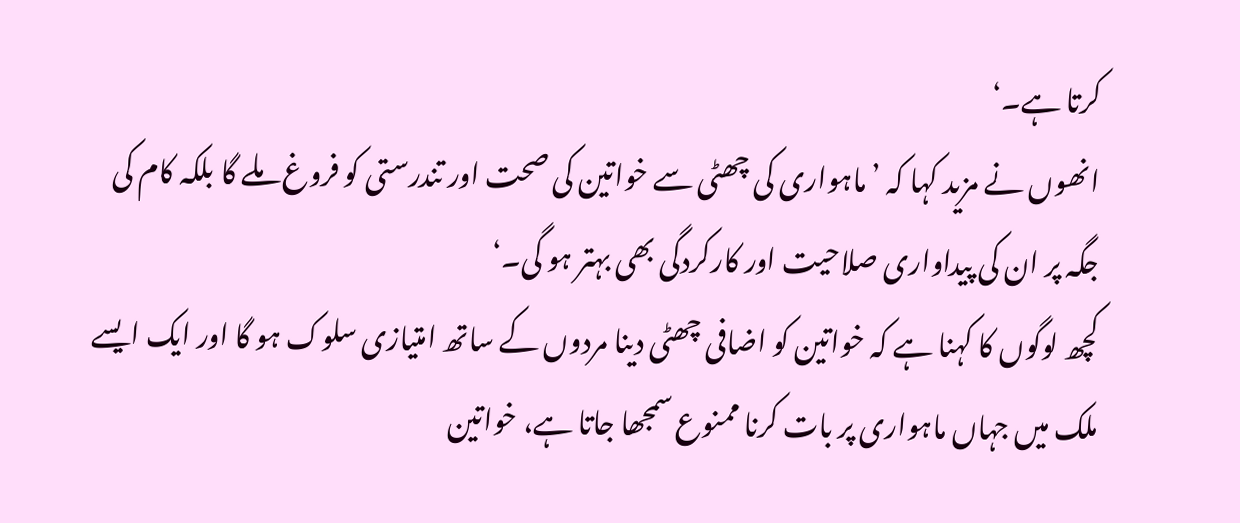کرتا ہے۔‘
انھوں نے مزید کہا کہ ’ماہواری کی چھٹی سے خواتین کی صحت اور تندرستی کو فروغ ملے گا بلکہ کام کی جگہ پر ان کی پیداواری صلاحیت اور کارکردگی بھی بہتر ہو گی۔‘
کچھ لوگوں کا کہنا ہے کہ خواتین کو اضافی چھٹی دینا مردوں کے ساتھ امتیازی سلوک ہو گا اور ایک ایسے ملک میں جہاں ماہواری پر بات کرنا ممنوع سمجھا جاتا ہے، خواتین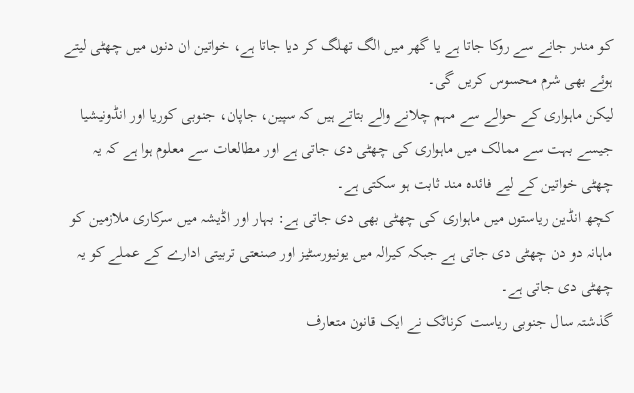کو مندر جانے سے روکا جاتا ہے یا گھر میں الگ تھلگ کر دیا جاتا ہے، خواتین ان دنوں میں چھٹی لیتے ہوئے بھی شرم محسوس کریں گی۔
لیکن ماہواری کے حوالے سے مہم چلانے والے بتاتے ہیں کہ سپین، جاپان، جنوبی کوریا اور انڈونیشیا جیسے بہت سے ممالک میں ماہواری کی چھٹی دی جاتی ہے اور مطالعات سے معلوم ہوا ہے کہ یہ چھٹی خواتین کے لیے فائدہ مند ثابت ہو سکتی ہے۔
کچھ انڈین ریاستوں میں ماہواری کی چھٹی بھی دی جاتی ہے: بہار اور اڈیشہ میں سرکاری ملازمین کو ماہانہ دو دن چھٹی دی جاتی ہے جبکہ کیرالہ میں یونیورسٹیز اور صنعتی تربیتی ادارے کے عملے کو یہ چھٹی دی جاتی ہے۔
گذشتہ سال جنوبی ریاست کرناٹک نے ایک قانون متعارف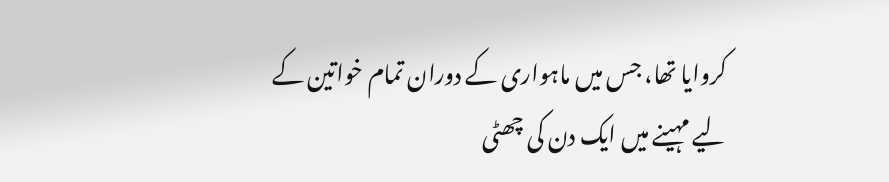کروایا تھا، جس میں ماہواری کے دوران تمام خواتین کے لیے مہینے میں ایک دن کی چھٹی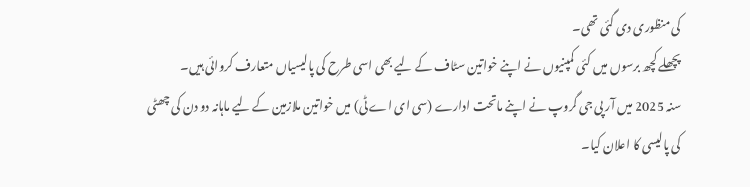کی منظوری دی گئی تھی۔
پچھلے کچھ برسوں میں کئی کمپنیوں نے اپنے خواتین سٹاف کے لیے بھی اسی طرح کی پالیسیاں متعارف کروائی ہیں۔
سنہ 2025 میں آر پی جی گروپ نے اپنے ماتحت ادارے (سی ای اے ٹی) میں خواتین ملازمین کے لیے ماہانہ دو دن کی چھٹی کی پالیسی کا اعلان کیا۔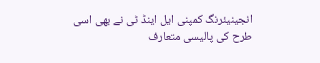انجینیئرنگ کمپنی ایل اینڈ ٹی نے بھی اسی طرح کی پالیسی متعارف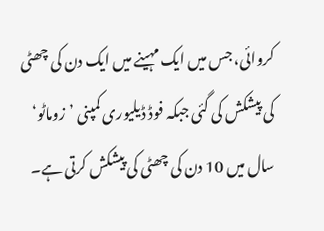کروائی، جس میں ایک مہینے میں ایک دن کی چھٹی کی پیشکش کی گئی جبکہ فوڈ ڈیلیوری کمپنی ’زوماٹو‘ سال میں 10 دن کی چھٹی کی پیشکش کرتی ہے۔